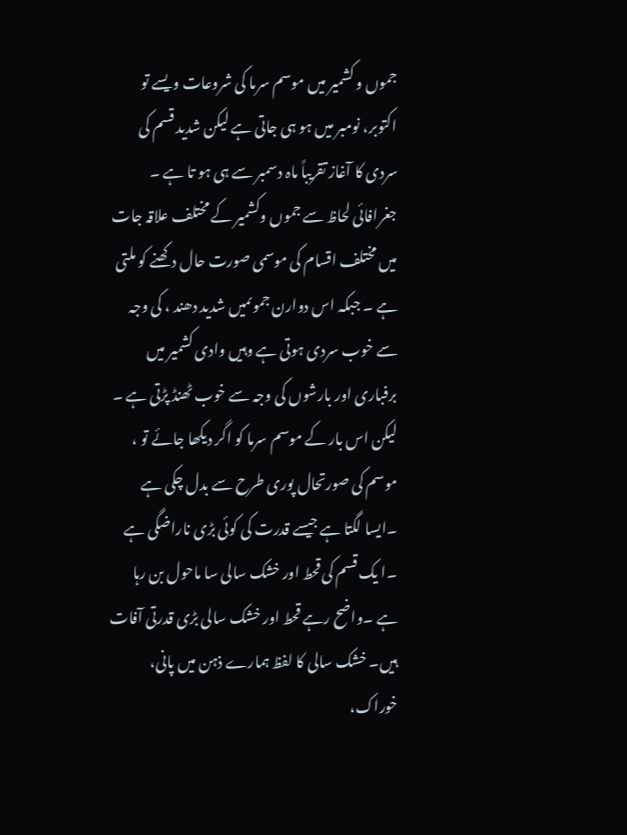جموں و کشمیر میں موسم سرما کی شروعات ویسے تو اکتوبر، نومبر میں ہو ہی جاتی ہے لیکن شدید قسم کی سردی کا آغاز تقریباً ماہ دسمبر سے ہی ہو تا ہے ۔ جغرافائی لحاظ سے جموں وکشمیر کے مختلف علاقہ جات میں مختلف اقسام کی موسمی صورت حال دکھنے کو ملتی ہے ۔ جبکہ اس دوارن جموںمیں شدید دھند ، کی وجہ سے خوب سردی ہوتی ہے وہیں وادی کشمیر میں برفباری اور بارشوں کی وجہ سے خوب ٹھنڈ پڑتی ہے ۔ لیکن اس بار کے موسم سرما کو اگر دیکھا جائے تو ، موسم کی صورتحال پوری طرح سے بدل چکی ہے ۔ایسا لگتا ہے جیسے قدرت کی کوئی بڑی ناراضگی ہے ۔ا یک قسم کی قحط اور خشک سالی سا ماحول بن رہا ہے ۔واضح رہے قحط اور خشک سالی بڑی قدرتی آفات ہیں۔ خشک سالی کا لفظ ہمارے ذہن میں پانی، خوراک،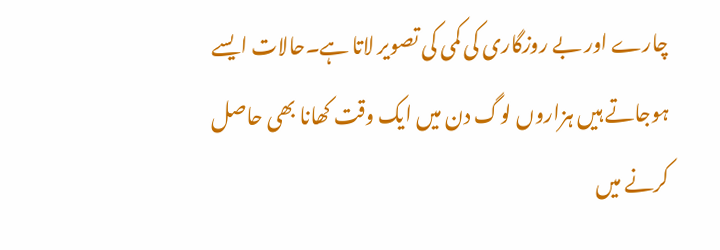چارے اور بے روزگاری کی کمی کی تصویر لاتا ہے۔حالات ایسے ہوجاتے ہیں ہزاروں لوگ دن میں ایک وقت کھانا بھی حاصل کرنے میں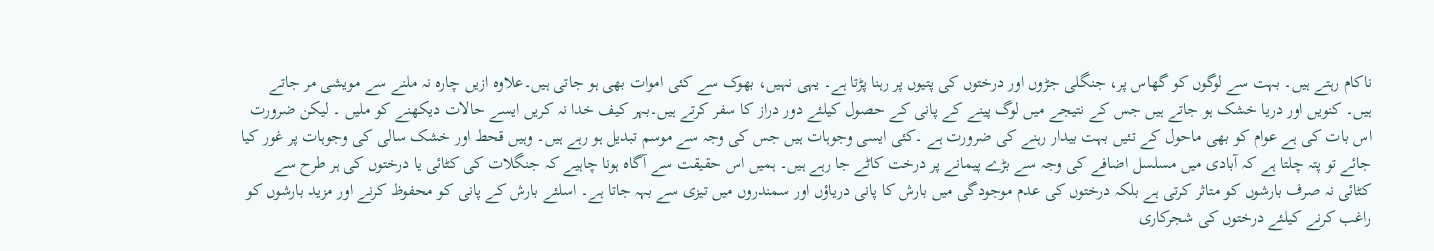ناکام رہتے ہیں۔ بہت سے لوگوں کو گھاس پر، جنگلی جڑوں اور درختوں کی پتیوں پر رہنا پڑتا ہے۔ یہی نہیں، بھوک سے کئی اموات بھی ہو جاتی ہیں۔علاوہ ازیں چارہ نہ ملنے سے مویشی مر جاتے ہیں۔ کنویں اور دریا خشک ہو جاتے ہیں جس کے نتیجے میں لوگ پینے کے پانی کے حصول کیلئے دور دراز کا سفر کرتے ہیں۔بہر کیف خدا نہ کریں ایسے حالات دیکھنے کو ملیں ۔ لیکن ضرورت اس بات کی ہے عوام کو بھی ماحول کے تئیں بہت بیدار رہنے کی ضرورت ہے ۔کئی ایسی وجوہات ہیں جس کی وجہ سے موسم تبدیل ہو رہے ہیں۔ وہیں قحط اور خشک سالی کی وجوہات پر غور کیا جائے تو پتہ چلتا ہے کہ آبادی میں مسلسل اضافے کی وجہ سے بڑے پیمانے پر درخت کاٹے جا رہے ہیں۔ ہمیں اس حقیقت سے آگاہ ہونا چاہیے کہ جنگلات کی کٹائی یا درختوں کی ہر طرح سے کٹائی نہ صرف بارشوں کو متاثر کرتی ہے بلکہ درختوں کی عدم موجودگی میں بارش کا پانی دریاؤں اور سمندروں میں تیزی سے بہہ جاتا ہے۔ اسلئے بارش کے پانی کو محفوظ کرنے اور مزید بارشوں کو راغب کرنے کیلئے درختوں کی شجرکاری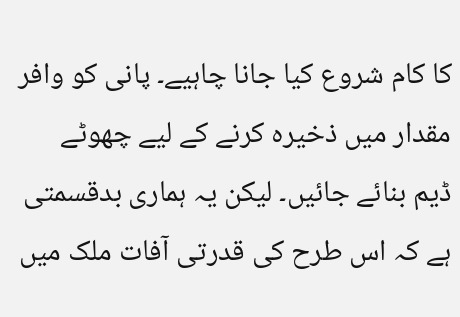کا کام شروع کیا جانا چاہیے۔ پانی کو وافر مقدار میں ذخیرہ کرنے کے لیے چھوٹے ڈیم بنائے جائیں۔ لیکن یہ ہماری بدقسمتی ہے کہ اس طرح کی قدرتی آفات ملک میں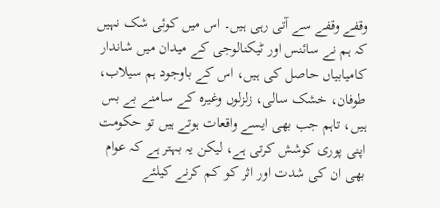وقفے وقفے سے آتی رہی ہیں۔ اس میں کوئی شک نہیں کہ ہم نے سائنس اور ٹیکنالوجی کے میدان میں شاندار کامیابیاں حاصل کی ہیں، اس کے باوجود ہم سیلاب، طوفان، خشک سالی، زلزلوں وغیرہ کے سامنے بے بس ہیں، تاہم جب بھی ایسے واقعات ہوتے ہیں تو حکومت اپنی پوری کوشش کرتی ہے، لیکن یہ بہتر ہے کہ عوام بھی ان کی شدت اور اثر کو کم کرنے کیلئے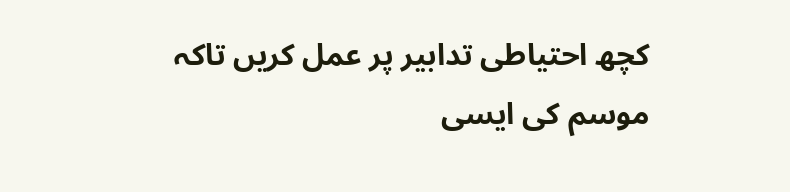کچھ احتیاطی تدابیر پر عمل کریں تاکہ موسم کی ایسی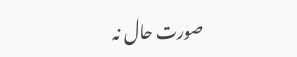صورت حال نہ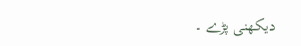دیکھنی پڑے ۔